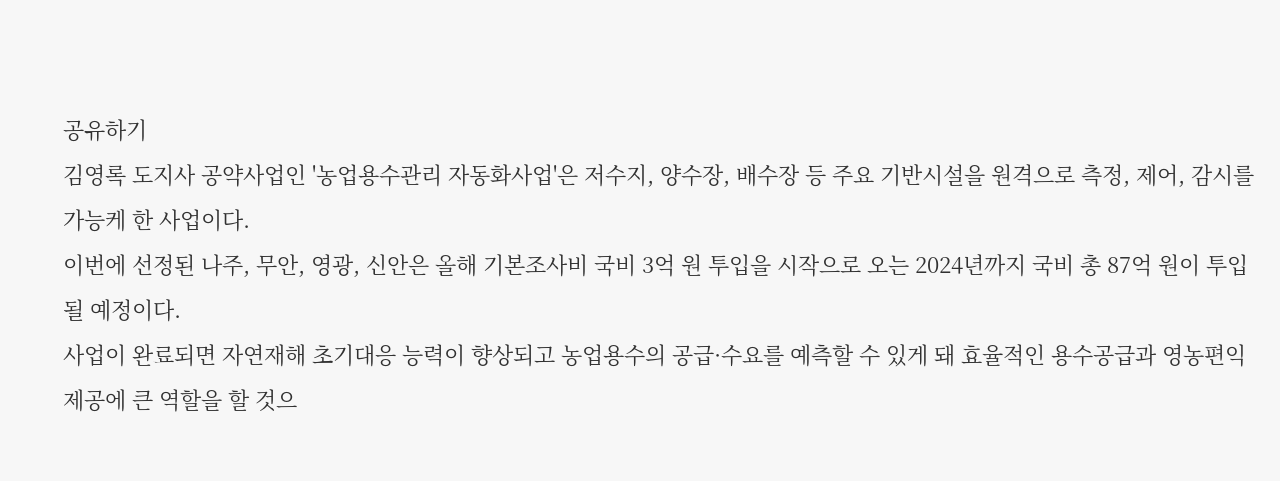공유하기
김영록 도지사 공약사업인 '농업용수관리 자동화사업'은 저수지, 양수장, 배수장 등 주요 기반시설을 원격으로 측정, 제어, 감시를 가능케 한 사업이다.
이번에 선정된 나주, 무안, 영광, 신안은 올해 기본조사비 국비 3억 원 투입을 시작으로 오는 2024년까지 국비 총 87억 원이 투입될 예정이다.
사업이 완료되면 자연재해 초기대응 능력이 향상되고 농업용수의 공급·수요를 예측할 수 있게 돼 효율적인 용수공급과 영농편익 제공에 큰 역할을 할 것으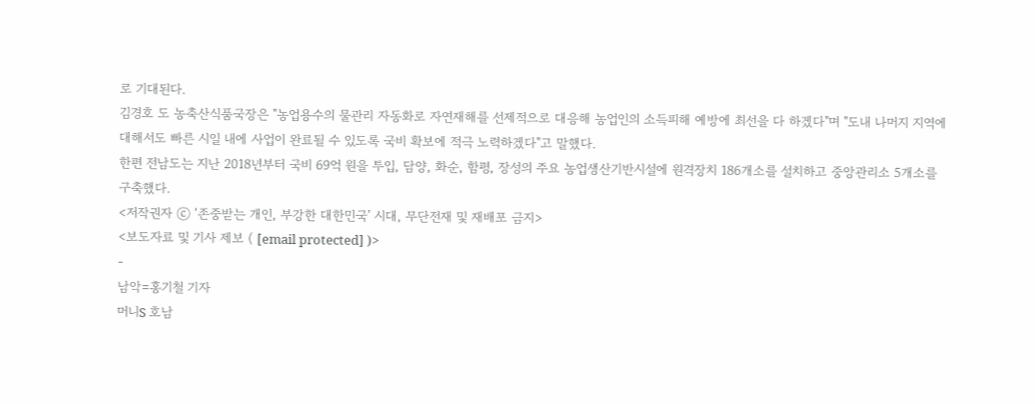로 기대된다.
김경호 도 농축산식품국장은 "농업용수의 물관리 자동화로 자연재해를 선제적으로 대응해 농업인의 소득피해 예방에 최선을 다 하겠다"며 "도내 나머지 지역에 대해서도 빠른 시일 내에 사업이 완료될 수 있도록 국비 확보에 적극 노력하겠다"고 말했다.
한편 전남도는 지난 2018년부터 국비 69억 원을 투입, 담양, 화순, 함평, 장성의 주요 농업생산기반시설에 원격장치 186개소를 설치하고 중앙관리소 5개소를 구축했다.
<저작권자 ⓒ ‘존중받는 개인, 부강한 대한민국’ 시대, 무단전재 및 재배포 금지>
<보도자료 및 기사 제보 ( [email protected] )>
-
남악=홍기철 기자
머니S 호남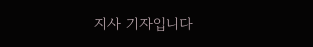지사 기자입니다